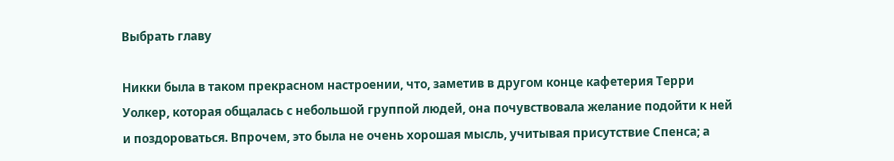Выбрать главу

Никки была в таком прекрасном настроении, что, заметив в другом конце кафетерия Терри Уолкер, которая общалась с небольшой группой людей, она почувствовала желание подойти к ней и поздороваться. Впрочем, это была не очень хорошая мысль, учитывая присутствие Спенса; а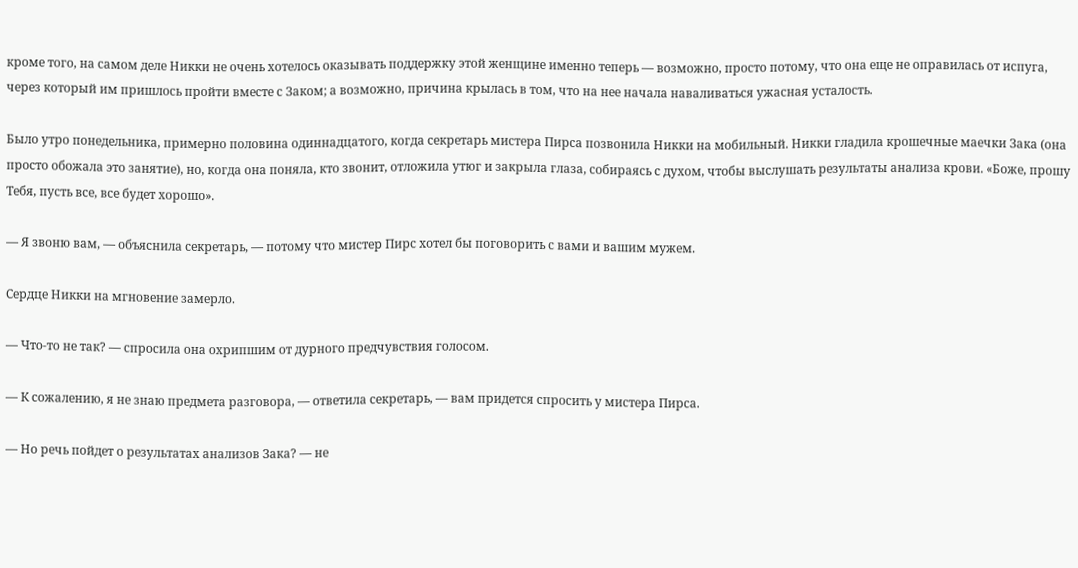кроме того, на самом деле Никки не очень хотелось оказывать поддержку этой женщине именно теперь — возможно, просто потому, что она еще не оправилась от испуга, через который им пришлось пройти вместе с Заком; а возможно, причина крылась в том, что на нее начала наваливаться ужасная усталость.

Было утро понедельника, примерно половина одиннадцатого, когда секретарь мистера Пирса позвонила Никки на мобильный. Никки гладила крошечные маечки Зака (она просто обожала это занятие), но, когда она поняла, кто звонит, отложила утюг и закрыла глаза, собираясь с духом, чтобы выслушать результаты анализа крови. «Боже, прошу Тебя, пусть все, все будет хорошо».

— Я звоню вам, — объяснила секретарь, — потому что мистер Пирс хотел бы поговорить с вами и вашим мужем.

Сердце Никки на мгновение замерло.

— Что-то не так? — спросила она охрипшим от дурного предчувствия голосом.

— К сожалению, я не знаю предмета разговора, — ответила секретарь, — вам придется спросить у мистера Пирса.

— Но речь пойдет о результатах анализов Зака? — не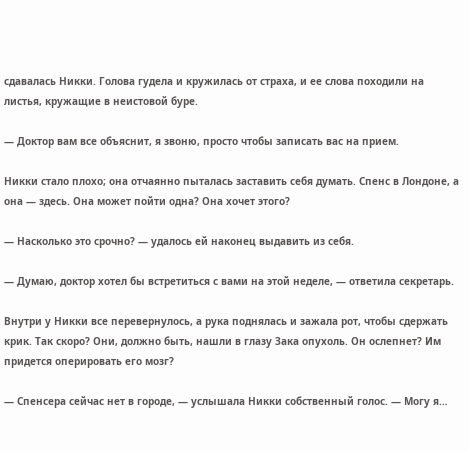сдавалась Никки. Голова гудела и кружилась от страха, и ее слова походили на листья, кружащие в неистовой буре.

— Доктор вам все объяснит, я звоню, просто чтобы записать вас на прием.

Никки стало плохо; она отчаянно пыталась заставить себя думать. Спенс в Лондоне, а она — здесь. Она может пойти одна? Она хочет этого?

— Насколько это срочно? — удалось ей наконец выдавить из себя.

— Думаю, доктор хотел бы встретиться с вами на этой неделе, — ответила секретарь.

Внутри у Никки все перевернулось, а рука поднялась и зажала рот, чтобы сдержать крик. Так скоро? Они, должно быть, нашли в глазу Зака опухоль. Он ослепнет? Им придется оперировать его мозг?

— Спенсера сейчас нет в городе, — услышала Никки собственный голос. — Могу я…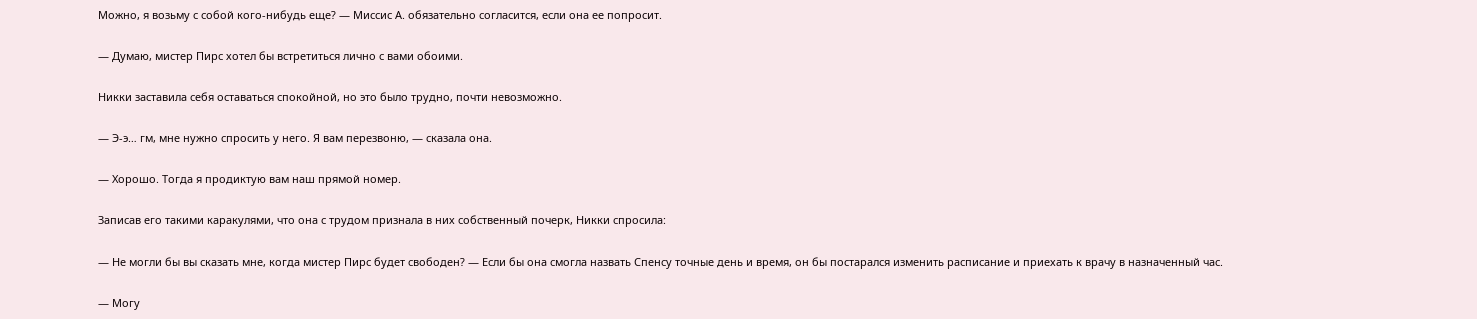Можно, я возьму с собой кого-нибудь еще? — Миссис А. обязательно согласится, если она ее попросит.

— Думаю, мистер Пирс хотел бы встретиться лично с вами обоими.

Никки заставила себя оставаться спокойной, но это было трудно, почти невозможно.

— Э-э… гм, мне нужно спросить у него. Я вам перезвоню, — сказала она.

— Хорошо. Тогда я продиктую вам наш прямой номер.

Записав его такими каракулями, что она с трудом признала в них собственный почерк, Никки спросила:

— Не могли бы вы сказать мне, когда мистер Пирс будет свободен? — Если бы она смогла назвать Спенсу точные день и время, он бы постарался изменить расписание и приехать к врачу в назначенный час.

— Могу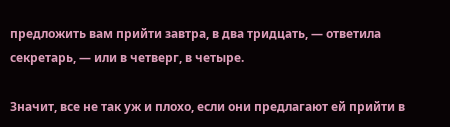предложить вам прийти завтра, в два тридцать, — ответила секретарь, — или в четверг, в четыре.

Значит, все не так уж и плохо, если они предлагают ей прийти в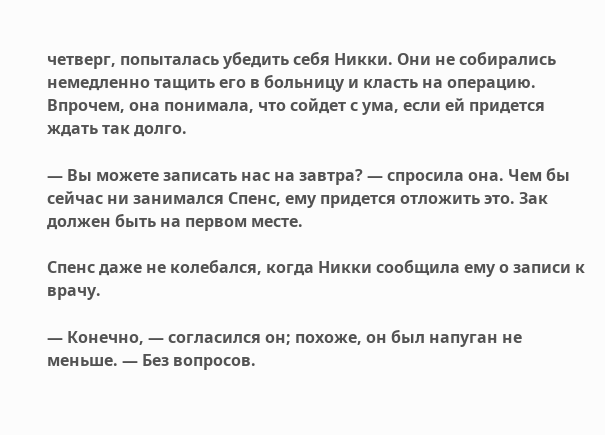четверг, попыталась убедить себя Никки. Они не собирались немедленно тащить его в больницу и класть на операцию. Впрочем, она понимала, что сойдет с ума, если ей придется ждать так долго.

— Вы можете записать нас на завтра? — спросила она. Чем бы сейчас ни занимался Спенс, ему придется отложить это. Зак должен быть на первом месте.

Спенс даже не колебался, когда Никки сообщила ему о записи к врачу.

— Конечно, — согласился он; похоже, он был напуган не меньше. — Без вопросов.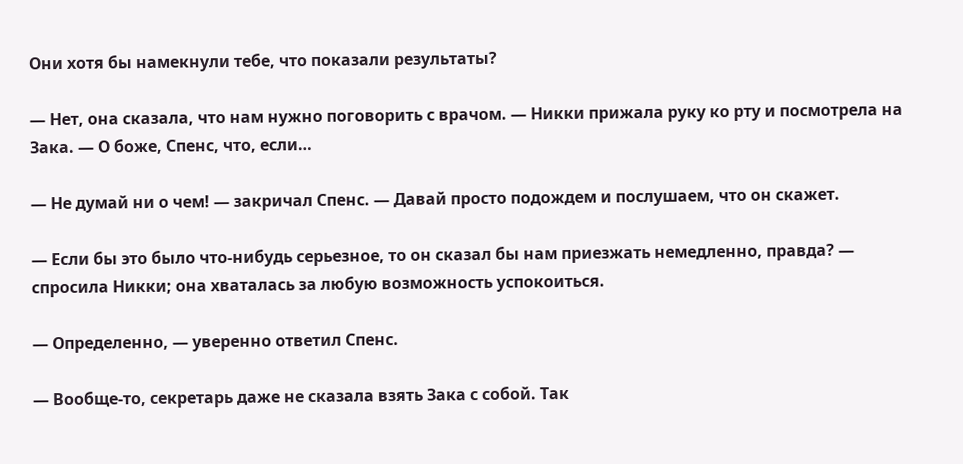Они хотя бы намекнули тебе, что показали результаты?

— Нет, она сказала, что нам нужно поговорить с врачом. — Никки прижала руку ко рту и посмотрела на Зака. — О боже, Спенс, что, если…

— Не думай ни о чем! — закричал Спенс. — Давай просто подождем и послушаем, что он скажет.

— Если бы это было что-нибудь серьезное, то он сказал бы нам приезжать немедленно, правда? — спросила Никки; она хваталась за любую возможность успокоиться.

— Определенно, — уверенно ответил Спенс.

— Вообще-то, секретарь даже не сказала взять Зака с собой. Так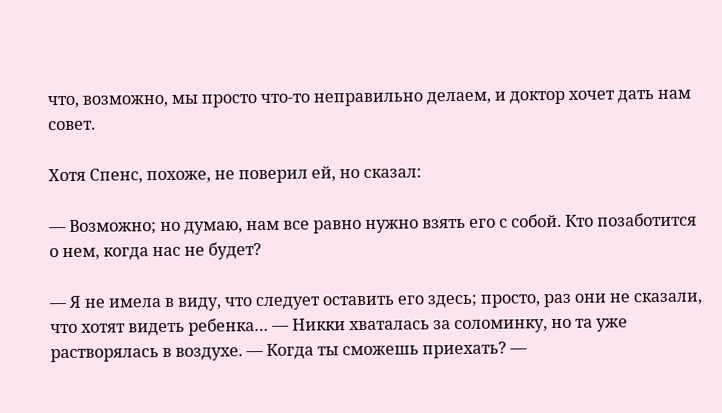что, возможно, мы просто что-то неправильно делаем, и доктор хочет дать нам совет.

Хотя Спенс, похоже, не поверил ей, но сказал:

— Возможно; но думаю, нам все равно нужно взять его с собой. Кто позаботится о нем, когда нас не будет?

— Я не имела в виду, что следует оставить его здесь; просто, раз они не сказали, что хотят видеть ребенка… — Никки хваталась за соломинку, но та уже растворялась в воздухе. — Когда ты сможешь приехать? —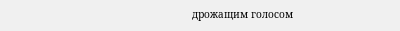дрожащим голосом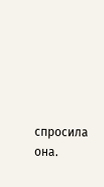спросила она.